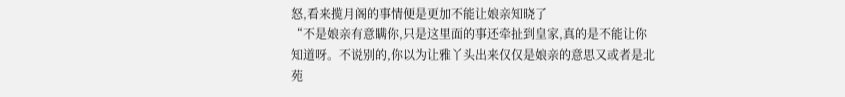怒,看来揽月阁的事情便是更加不能让娘亲知晓了
“不是娘亲有意瞒你,只是这里面的事还牵扯到皇家,真的是不能让你知道呀。不说别的,你以为让雅丫头出来仅仅是娘亲的意思又或者是北苑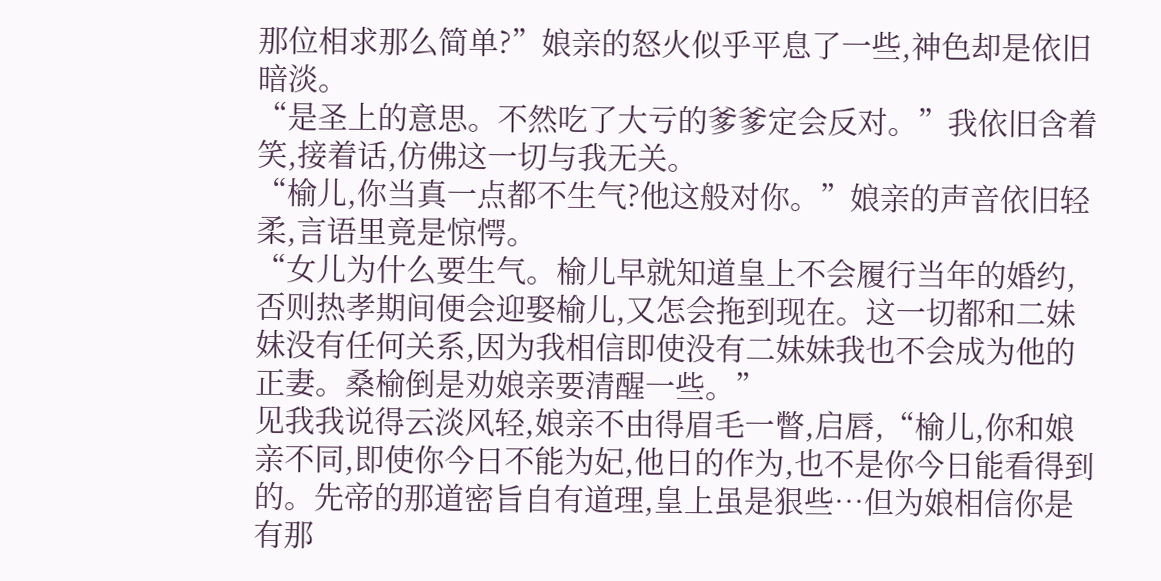那位相求那么简单?”娘亲的怒火似乎平息了一些,神色却是依旧暗淡。
“是圣上的意思。不然吃了大亏的爹爹定会反对。”我依旧含着笑,接着话,仿佛这一切与我无关。
“榆儿,你当真一点都不生气?他这般对你。”娘亲的声音依旧轻柔,言语里竟是惊愕。
“女儿为什么要生气。榆儿早就知道皇上不会履行当年的婚约,否则热孝期间便会迎娶榆儿,又怎会拖到现在。这一切都和二妹妹没有任何关系,因为我相信即使没有二妹妹我也不会成为他的正妻。桑榆倒是劝娘亲要清醒一些。”
见我我说得云淡风轻,娘亲不由得眉毛一瞥,启唇,“榆儿,你和娘亲不同,即使你今日不能为妃,他日的作为,也不是你今日能看得到的。先帝的那道密旨自有道理,皇上虽是狠些…但为娘相信你是有那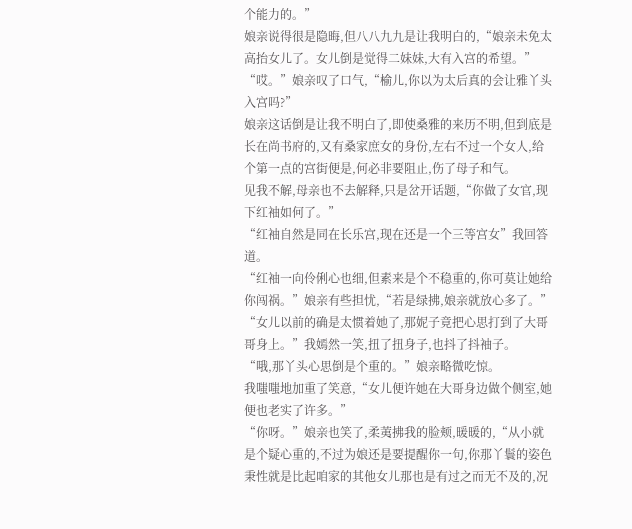个能力的。”
娘亲说得很是隐晦,但八八九九是让我明白的,“娘亲未免太高抬女儿了。女儿倒是觉得二妹妹,大有入宫的希望。”
“哎。”娘亲叹了口气,“榆儿,你以为太后真的会让雅丫头入宫吗?”
娘亲这话倒是让我不明白了,即使桑雅的来历不明,但到底是长在尚书府的,又有桑家庶女的身份,左右不过一个女人,给个第一点的宫街便是,何必非要阻止,伤了母子和气。
见我不解,母亲也不去解释,只是岔开话题,“你做了女官,现下红袖如何了。”
“红袖自然是同在长乐宫,现在还是一个三等宫女”我回答道。
“红袖一向伶俐心也细,但素来是个不稳重的,你可莫让她给你闯祸。”娘亲有些担忧,“若是绿拂,娘亲就放心多了。”
“女儿以前的确是太惯着她了,那妮子竟把心思打到了大哥哥身上。”我嫣然一笑,扭了扭身子,也抖了抖袖子。
“哦,那丫头心思倒是个重的。”娘亲略微吃惊。
我嗤嗤地加重了笑意,“女儿便许她在大哥身边做个侧室,她便也老实了许多。”
“你呀。”娘亲也笑了,柔荑拂我的脸颊,暖暖的,“从小就是个疑心重的,不过为娘还是要提醒你一句,你那丫鬟的姿色秉性就是比起咱家的其他女儿那也是有过之而无不及的,况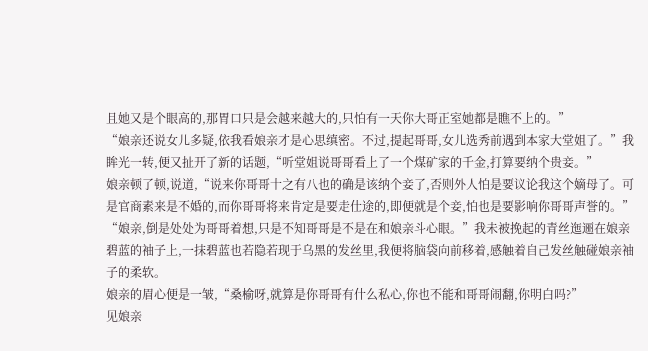且她又是个眼高的,那胃口只是会越来越大的,只怕有一天你大哥正室她都是瞧不上的。”
“娘亲还说女儿多疑,依我看娘亲才是心思缜密。不过,提起哥哥,女儿选秀前遇到本家大堂姐了。”我眸光一转,便又扯开了新的话题,“听堂姐说哥哥看上了一个煤矿家的千金,打算要纳个贵妾。”
娘亲顿了顿,说道,“说来你哥哥十之有八也的确是该纳个妾了,否则外人怕是要议论我这个嫡母了。可是官商素来是不婚的,而你哥哥将来肯定是要走仕途的,即便就是个妾,怕也是要影响你哥哥声誉的。”
“娘亲,倒是处处为哥哥着想,只是不知哥哥是不是在和娘亲斗心眼。”我未被挽起的青丝迤逦在娘亲碧蓝的袖子上,一抹碧蓝也若隐若现于乌黑的发丝里,我便将脑袋向前移着,感触着自己发丝触碰娘亲袖子的柔软。
娘亲的眉心便是一皱,“桑榆呀,就算是你哥哥有什么私心,你也不能和哥哥闹翻,你明白吗?”
见娘亲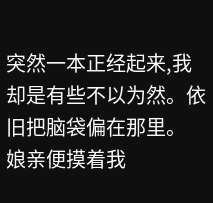突然一本正经起来,我却是有些不以为然。依旧把脑袋偏在那里。
娘亲便摸着我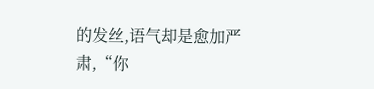的发丝,语气却是愈加严肃,“你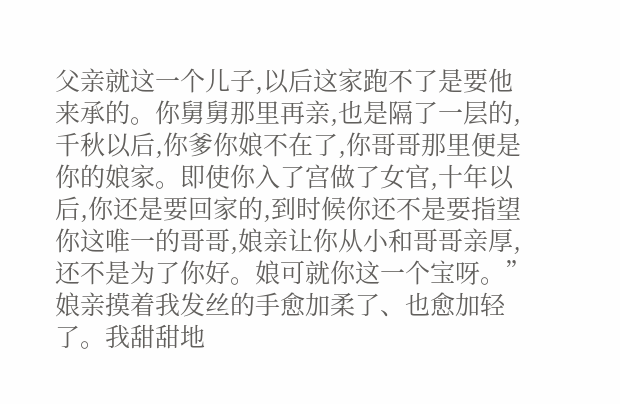父亲就这一个儿子,以后这家跑不了是要他来承的。你舅舅那里再亲,也是隔了一层的,千秋以后,你爹你娘不在了,你哥哥那里便是你的娘家。即使你入了宫做了女官,十年以后,你还是要回家的,到时候你还不是要指望你这唯一的哥哥,娘亲让你从小和哥哥亲厚,还不是为了你好。娘可就你这一个宝呀。”
娘亲摸着我发丝的手愈加柔了、也愈加轻了。我甜甜地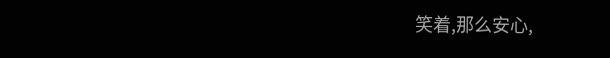笑着,那么安心,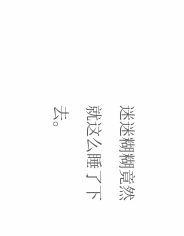迷迷糊糊竟然就这么睡了下去。